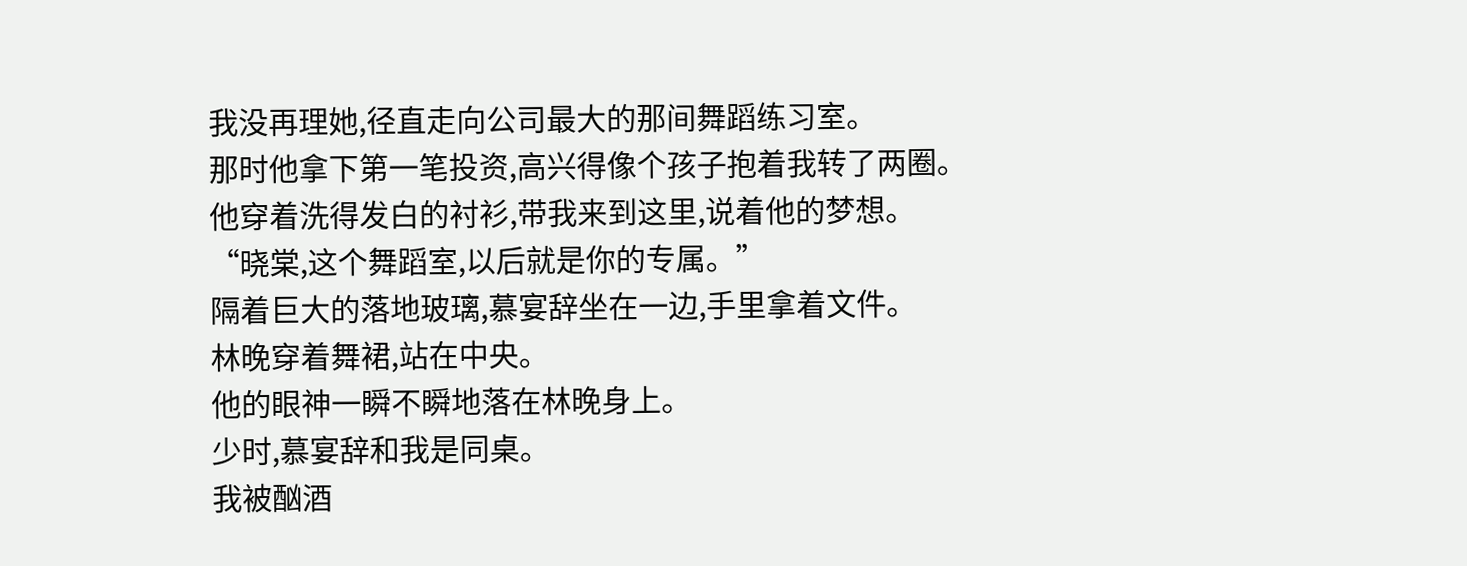我没再理她,径直走向公司最大的那间舞蹈练习室。
那时他拿下第一笔投资,高兴得像个孩子抱着我转了两圈。
他穿着洗得发白的衬衫,带我来到这里,说着他的梦想。
“晓棠,这个舞蹈室,以后就是你的专属。”
隔着巨大的落地玻璃,慕宴辞坐在一边,手里拿着文件。
林晚穿着舞裙,站在中央。
他的眼神一瞬不瞬地落在林晚身上。
少时,慕宴辞和我是同桌。
我被酗酒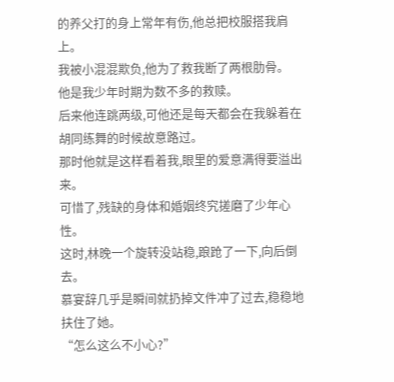的养父打的身上常年有伤,他总把校服搭我肩上。
我被小混混欺负,他为了救我断了两根肋骨。
他是我少年时期为数不多的救赎。
后来他连跳两级,可他还是每天都会在我躲着在胡同练舞的时候故意路过。
那时他就是这样看着我,眼里的爱意满得要溢出来。
可惜了,残缺的身体和婚姻终究搓磨了少年心性。
这时,林晚一个旋转没站稳,踉跄了一下,向后倒去。
慕宴辞几乎是瞬间就扔掉文件冲了过去,稳稳地扶住了她。
“怎么这么不小心?”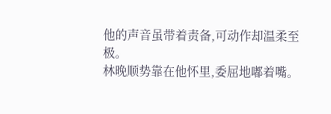他的声音虽带着责备,可动作却温柔至极。
林晚顺势靠在他怀里,委屈地嘟着嘴。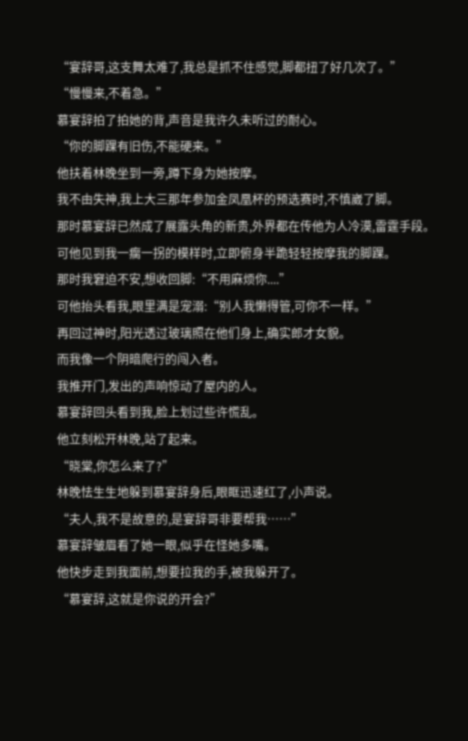“宴辞哥,这支舞太难了,我总是抓不住感觉,脚都扭了好几次了。”
“慢慢来,不着急。”
慕宴辞拍了拍她的背,声音是我许久未听过的耐心。
“你的脚踝有旧伤,不能硬来。”
他扶着林晚坐到一旁,蹲下身为她按摩。
我不由失神,我上大三那年参加金凤凰杯的预选赛时,不慎崴了脚。
那时慕宴辞已然成了展露头角的新贵,外界都在传他为人冷漠,雷霆手段。
可他见到我一瘸一拐的模样时,立即俯身半跪轻轻按摩我的脚踝。
那时我窘迫不安,想收回脚:“不用麻烦你....”
可他抬头看我,眼里满是宠溺:“别人我懒得管,可你不一样。”
再回过神时,阳光透过玻璃照在他们身上,确实郎才女貌。
而我像一个阴暗爬行的闯入者。
我推开门,发出的声响惊动了屋内的人。
慕宴辞回头看到我,脸上划过些许慌乱。
他立刻松开林晚,站了起来。
“晓棠,你怎么来了?”
林晚怯生生地躲到慕宴辞身后,眼眶迅速红了,小声说。
“夫人,我不是故意的,是宴辞哥非要帮我……”
慕宴辞皱眉看了她一眼,似乎在怪她多嘴。
他快步走到我面前,想要拉我的手,被我躲开了。
“慕宴辞,这就是你说的开会?”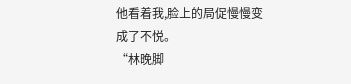他看着我,脸上的局促慢慢变成了不悦。
“林晚脚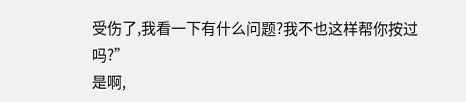受伤了,我看一下有什么问题?我不也这样帮你按过吗?”
是啊,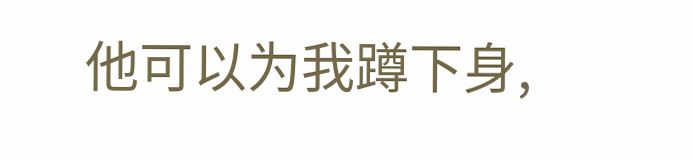他可以为我蹲下身,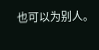也可以为别人。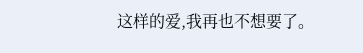这样的爱,我再也不想要了。